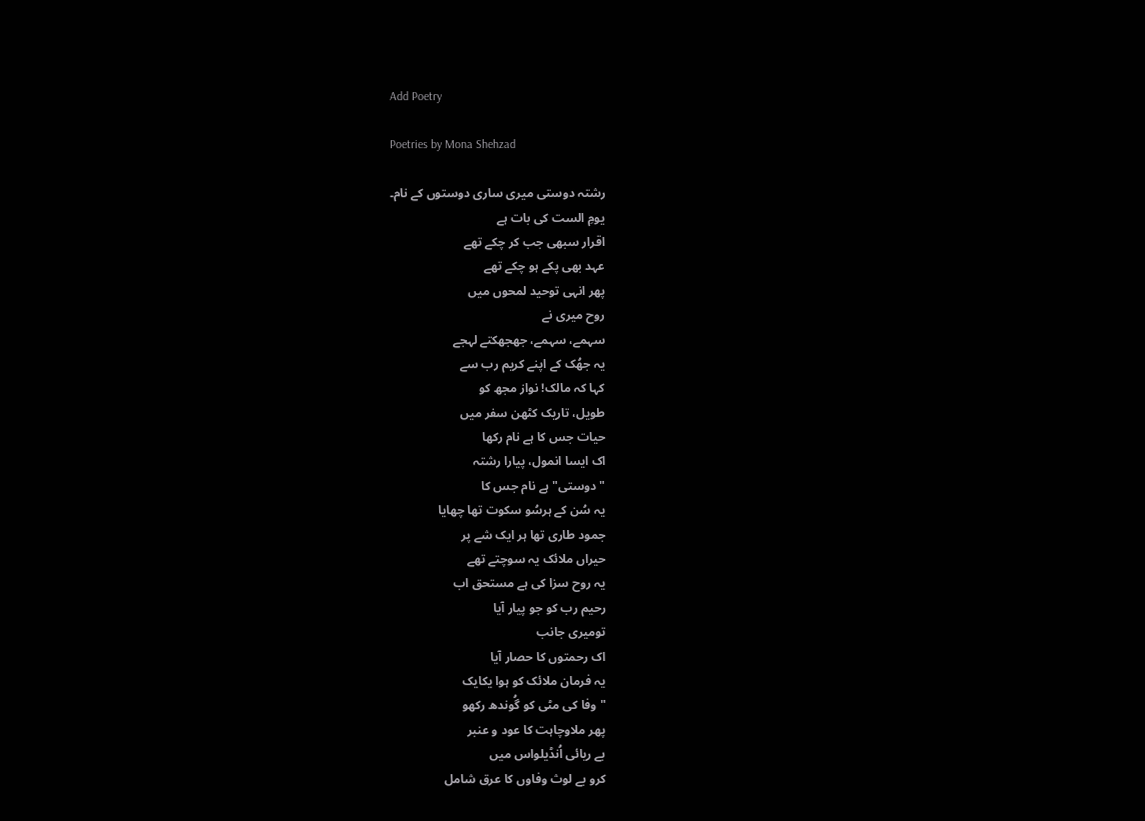Add Poetry

Poetries by Mona Shehzad

رشتہ دوستی میری ساری دوستوں کے نام۔
یومِ الست کی بات ہے
اقرار سبھی جب کر چکے تھے
عہد بھی پکے ہو چکے تھے
پھر انہی توحید لمحوں میں
روح میری نے
سہمے، سہمے، جھجھکتے لہجے
یہ جھُک کے اپنے کریم رب سے
کہا کہ مالک! نواز مجھ کو
طویل، تاریک کٹھن سفر میں
حیات جس کا ہے نام رکھا
اک ایسا انمول، پیارا رشتہ
"دوستی" ہے نام جس کا
یہ سُن کے ہرسُو سکوت تھا چھایا
جمود طاری تھا ہر ایک شے پر
حیراں ملائک یہ سوچتے تھے
یہ روح سزا کی ہے مستحق اب
رحیم رب کو جو پیار آیا
تومیری جانب
اک رحمتوں کا حصار آیا
یہ فرمان ملائک کو ہوا یکایک
" وفا کی مٹی کو گُوندھ رکھو
پھر ملاوچاہت کا عود و عنبر
بے ریائی اُنڈیلواس میں
کرو بے لوث وفاوں کا عرق شامل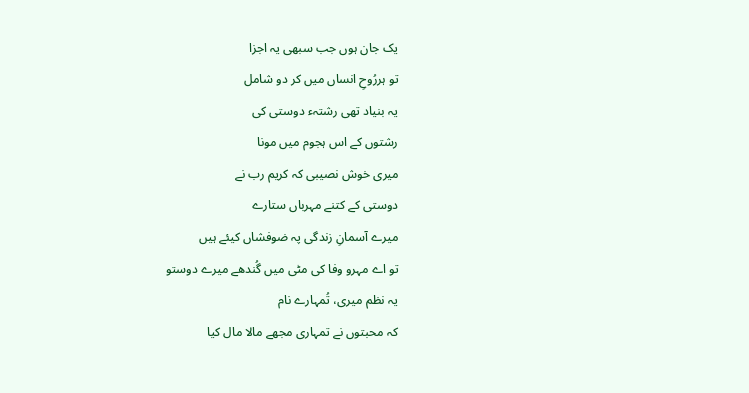یک جان ہوں جب سبھی یہ اجزا
تو ہررُوحِ انساں میں کر دو شامل
یہ بنیاد تھی رشتہء دوستی کی
رشتوں کے اس ہجوم میں مونا
میری خوش نصیبی کہ کریم رب نے
دوستی کے کتنے مہرباں ستارے
میرے آسمانِ زندگی پہ ضوفشاں کیئے ہیں
تو اے مہرو وفا کی مٹی میں گُندھے میرے دوستو
یہ نظم میری، تُمہارے نام
کہ محبتوں نے تمہاری مجھے مالا مال کیا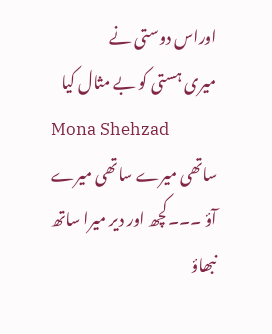اوراس دوستی نے
میری ہستی کو بے مثال کیا
Mona Shehzad
ساتھی میرے ساتھی میرے
آؤ ۔۔۔کچھ اور دیر میرا ساتھ نبھاؤ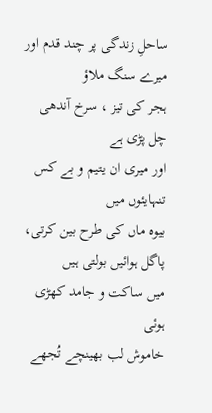ساحلِ زندگی پر چند قدم اور میرے سنگ ملاؤ
ہجر کی تیز ، سرخ آندھی چل پڑی ہے
اور میری ان یتیم و بے کس تنہایئوں میں
بیوہ ماں کی طرح بین کرتی، پاگل ہوائیں بولتی ہیں
میں ساکت و جامد کھڑی ہوئی
خاموش لب بھینچے تُجھے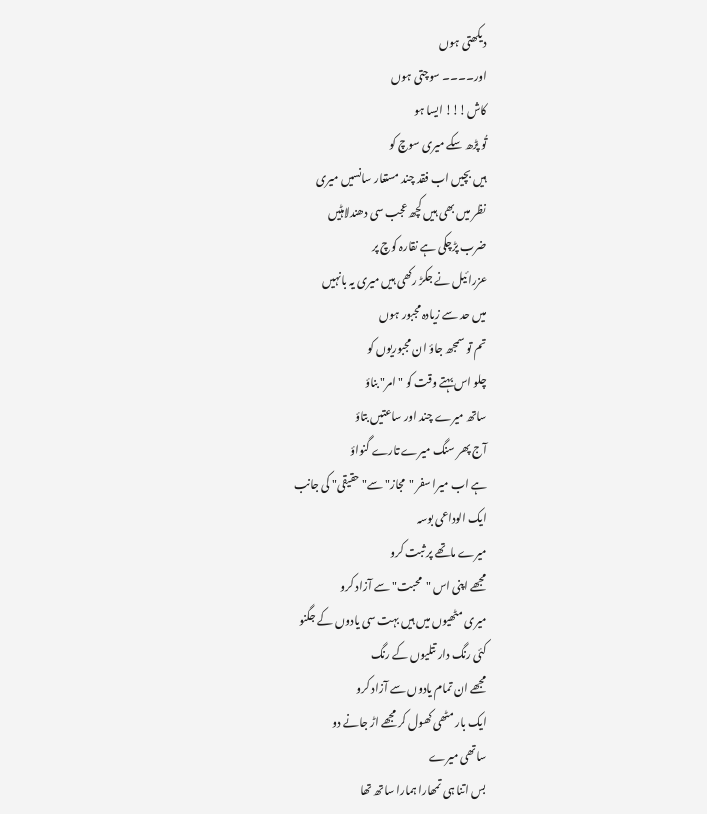دیکھتی ہوں
اور۔۔۔۔ سوچتی ہوں
کاش!!! ایسا ہو
تُو پڑھ سکے میری سوچ کو
ہیں بچیں اب فقد چند مستعار سانسیں میری
نظر میں بھی ہیں کچھ عجب سی دھندلاہٹیں
ضرب پڑچکی ہے نقارہ کوچ پر
عزرائیل نے جکڑ رکھی ہیں میری یہ بانہیں
میں حد سے زیادہ مجبور ہوں
تم تو سمجھ جاؤ ان مجبوریوں کو
چلو اس بہتے وقت کو " امر" بناؤ
ساتھ میرے چند اور ساعتیں بتاؤ
آج پھر سنگ میرے تارے گنواؤ
ہے اب میرا سفر "مجاز" سے" حقیقی" کی جانب
ایک الوداعی بوسہ
میرے ماتھے پر ثبت کرو
مجھے اپنی اس "محبت" سے آزاد کرو
میری مٹھیوں میں ہیں بہت سی یادوں کے جگنو
کئی رنگ دار تتلیوں کے رنگ
مجھے ان تمام یادوں سے آزاد کرو
ایک بار مٹھی کھول کر مجھے اڑ جانے دو
ساتھی میرے
بس اتنا ہی تمھارا ہمارا ساتھ تھا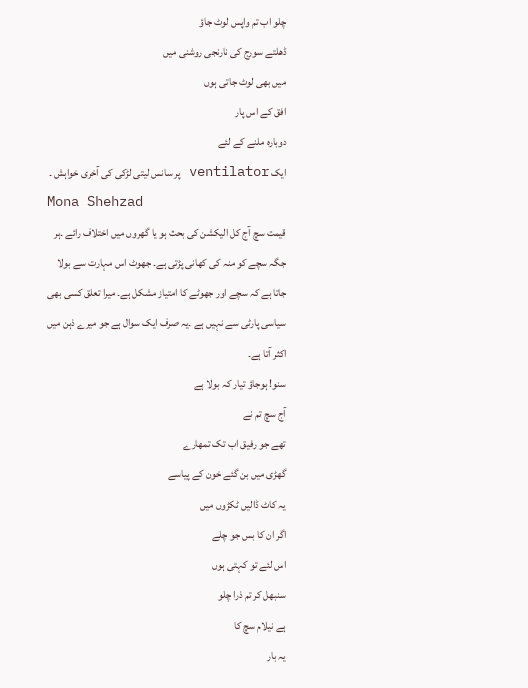چلو اب تم واپس لوٹ جاؤ
ڈھلتے سورج کی نارنجی روشنی میں
میں بھی لوٹ جاتی ہوں
افق کے اس پار
دوبارہ ملنے کے لئے
ایک ventilator پر سانس لیتی لڑکی کی آخری خواہش ۔
Mona Shehzad
قیمت سچ آج کل الیکشن کی بحث ہو یا گھروں میں اختلاف رائے ۔ہر جگہ سچے کو منہ کی کھانی پڑتی ہے۔ جھوٹ اس مہارت سے بولا جاتا ہے کہ سچے اور جھوٹے کا امتیاز مشکل ہے۔ میرا تعلق کسی بھی سیاسی پارٹی سے نہیں ہے ۔یہ صرف ایک سوال ہے جو میرے ذہن میں اکثر آتا ہے۔
سنو! ہوجاؤ تیار کہ بولا ہے
آج سچ تم نے
تھے جو رفیق اب تک تمھارے
گھڑی میں بن گئے خون کے پیاسے
یہ کاٹ ڈالیں ٹکڑوں میں
اگر ان کا بس جو چلے
اس لئے تو کہتی ہوں
سنبھل کر تم ذرا چلو
ہے نیلام سچ کا
یہ بار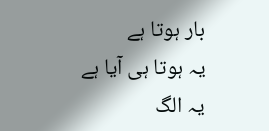بار ہوتا ہے
یہ ہوتا ہی آیا ہے
یہ الگ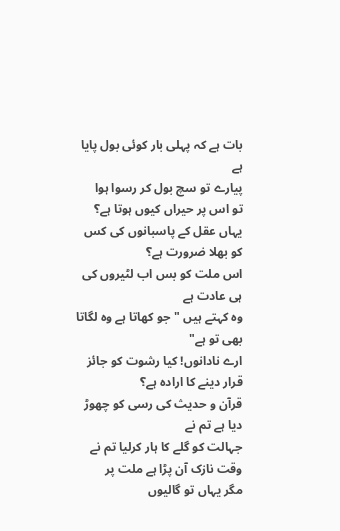بات ہے کہ پہلی بار کوئی بول پایا ہے
پیارے تو سچ بول کر رسوا ہوا
تو اس پر حیراں کیوں ہوتا ہے؟
یہاں عقل کے پاسبانوں کی کس کو بھلا ضرورت ہے؟
اس ملت کو بس اب لٹیروں کی ہی عادت ہے
وہ کہتے ہیں "جو کھاتا ہے وہ لگاتا بھی تو ہے"
ارے نادانوں! کیا رشوت کو جائز قرار دینے کا ارادہ ہے؟
قرآن و حدیث کی رسی کو چھوڑ دیا ہے تم نے
جہالت کو گلے کا ہار کرلیا تم نے
وقت نازک آن پڑا ہے ملت پر
مگر یہاں تو گالیوں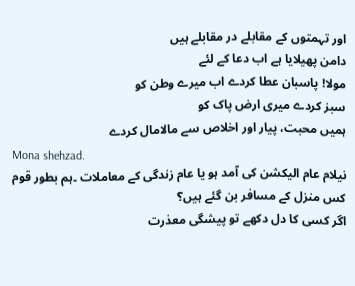اور تہمتوں کے مقابلے در مقابلے ہیں
دامن پھیلایا ہے اب دعا کے لئے
مولا! پاسبان عطا کردے اب میرے وطن کو
سبز کردے میری ارض پاک کو
ہمیں محبت، پیار اور اخلاص سے مالامال کردے
Mona shehzad.
نیلام عام الیکشن کی آمد ہو یا عام زندگی کے معاملات ۔ہم بطور قوم کس منزل کے مسافر بن گئے ہیں؟
اگر کسی کا دل دکھے تو پیشگی معذرت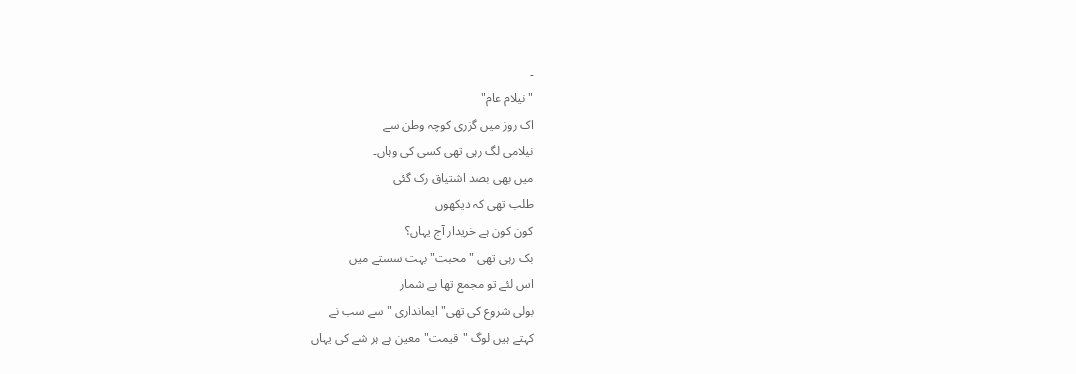۔
"نیلام عام"
اک روز میں گزری کوچہ وطن سے
نیلامی لگ رہی تھی کسی کی وہاں۔
میں بھی بصد اشتیاق رک گئی
طلب تھی کہ دیکھوں
کون کون ہے خریدار آج یہاں؟
بک رہی تھی "محبت" بہت سستے میں
اس لئے تو مجمع تھا بے شمار
بولی شروع کی تھی" ایمانداری " سے سب نے
کہتے ہیں لوگ "قیمت" معین ہے ہر شے کی یہاں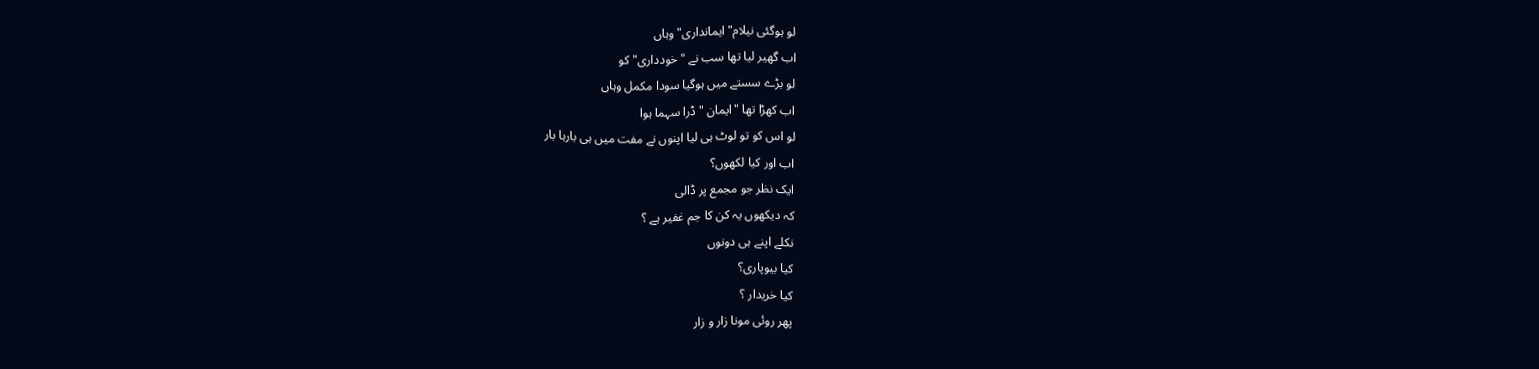لو ہوگئی نیلام" ایمانداری" وہاں
اب گھیر لیا تھا سب نے "خودداری" کو
لو بڑے سستے میں ہوگیا سودا مکمل وہاں
اب کھڑا تھا "ایمان " ڈرا سہما ہوا
لو اس کو تو لوٹ ہی لیا اپنوں نے مفت میں ہی بارہا بار
اب اور کیا لکھوں؟
ایک نظر جو مجمع پر ڈالی
کہ دیکھوں یہ کن کا جم غفیر ہے ؟
نکلے اپنے ہی دونوں
کیا بیوپاری؟
کیا خریدار ؟
پھر روئی مونا زار و زار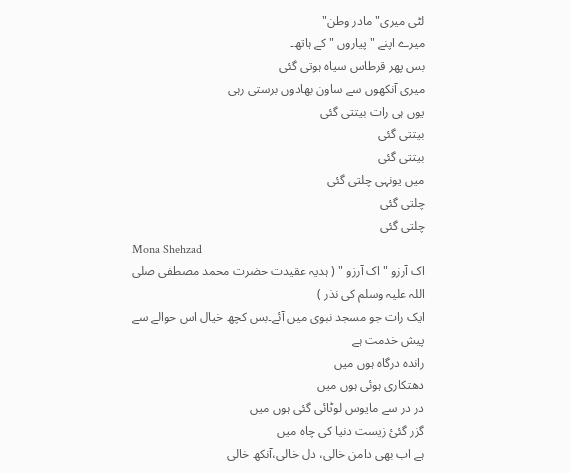لٹی میری" مادر وطن"
میرے اپنے "پیاروں " کے ہاتھ۔
بس پھر قرطاس سیاہ ہوتی گئی
میری آنکھوں سے ساون بھادوں برستی رہی
یوں ہی رات بیتتی گئی
بیتتی گئی
بیتتی گئی
میں یونہی چلتی گئی
چلتی گئی
چلتی گئی
Mona Shehzad
اک آرزو "اک آرزو " ( ہدیہ عقیدت حضرت محمد مصطفی صلی اللہ علیہ وسلم کی نذر )
ایک رات جو مسجد نبوی میں آئے۔بس کچھ خیال اس حوالے سے پیش خدمت ہے
راندہ درگاہ ہوں میں
دھتکاری ہوئی ہوں میں
در در سے مایوس لوٹائی گئی ہوں میں
گزر گئئ زیست دنیا کی چاہ میں
ہے اب بھی دامن خالی، دل خالی،آنکھ خالی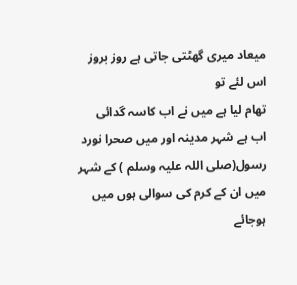میعاد میری گھٹتی جاتی ہے روز بروز
اس لئے تو
تھام لیا ہے میں نے اب کاسہ گدائی
اب ہے شہر مدینہ اور میں صحرا نورد
رسول(صلی اللہ علیہ وسلم ) کے شہر میں ان کے کرم کی سوالی ہوں میں
ہوجائے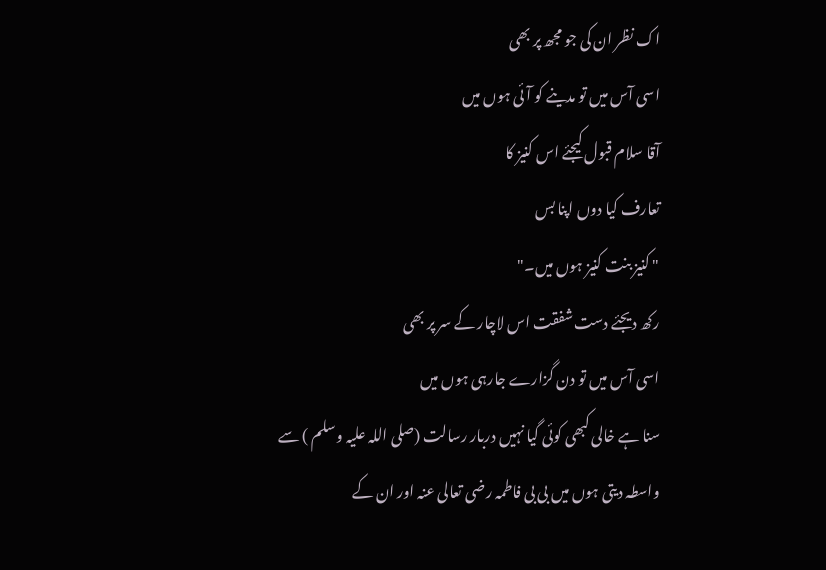اک نظر ان کی جو مجھ پر بھی
اسی آس میں تو مدینے کو آئی ہوں میں
آقا سلام قبول کیجئے اس کنیز کا
تعارف کیا دوں اپنا بس
" کنیز بنت کنیز ہوں میں۔"
رکھ دیجئے دست شفقت اس لاچار کے سر پر بھی
اسی آس میں تو دن گزارے جارہی ہوں میں
سنا ہے خالی کبھی کوئی گیا نہیں دربار رسالت (صلی اللہ علیہ وسلم ) سے
واسطہ دیتی ہوں میں بی بی فاطمہ رضی تعالی عنہ اور ان کے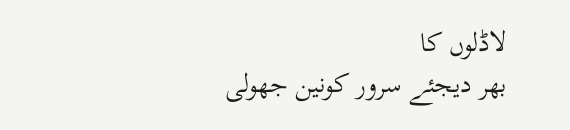لاڈلوں کا
بھر دیجئے سرور کونین جھولی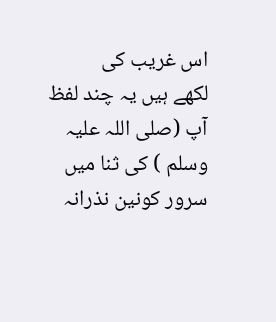اس غریب کی
لکھے ہیں یہ چند لفظ آپ (صلی اللہ علیہ وسلم ) کی ثنا میں
سرور کونین نذرانہ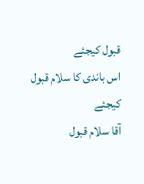قبول کیجئے
اس باندی کا سلام قبول کیجئے
آقا سلام قبول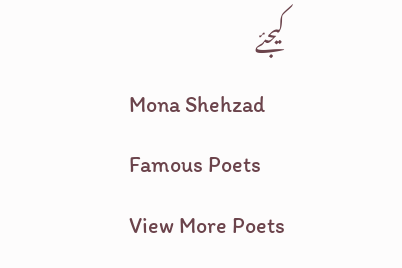کیجئے
Mona Shehzad
Famous Poets
View More Poets